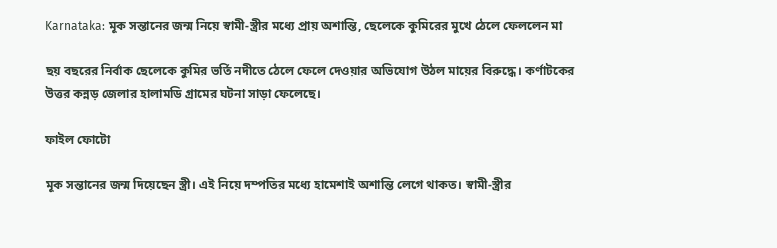Karnataka: মূক সন্তানের জন্ম নিয়ে স্বামী-স্ত্রীর মধ্যে প্রায় অশান্তি, ছেলেকে কুমিরের মুখে ঠেলে ফেললেন মা

ছয় বছরের নির্বাক ছেলেকে কুমির ভর্তি নদীতে ঠেলে ফেলে দেওয়ার অভিযোগ উঠল মায়ের বিরুদ্ধে। কর্ণাটকের উত্তর কন্নড় জেলার হালামডি গ্রামের ঘটনা সাড়া ফেলেছে।

ফাইল ফোটো

মূক সন্তানের জন্ম দিয়েছেন স্ত্রী। এই নিয়ে দম্পতির মধ্যে হামেশাই অশান্তি লেগে থাকত। স্বামী-স্ত্রীর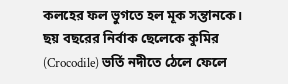কলহের ফল ভুগতে হল মূক সন্তানকে। ছয় বছরের নির্বাক ছেলেকে কুমির (Crocodile) ভর্তি নদীতে ঠেলে ফেলে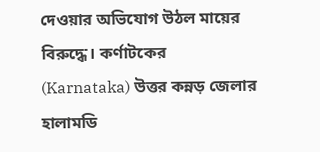দেওয়ার অভিযোগ উঠল মায়ের বিরুদ্ধে। কর্ণাটকের (Karnataka) উত্তর কন্নড় জেলার হালামডি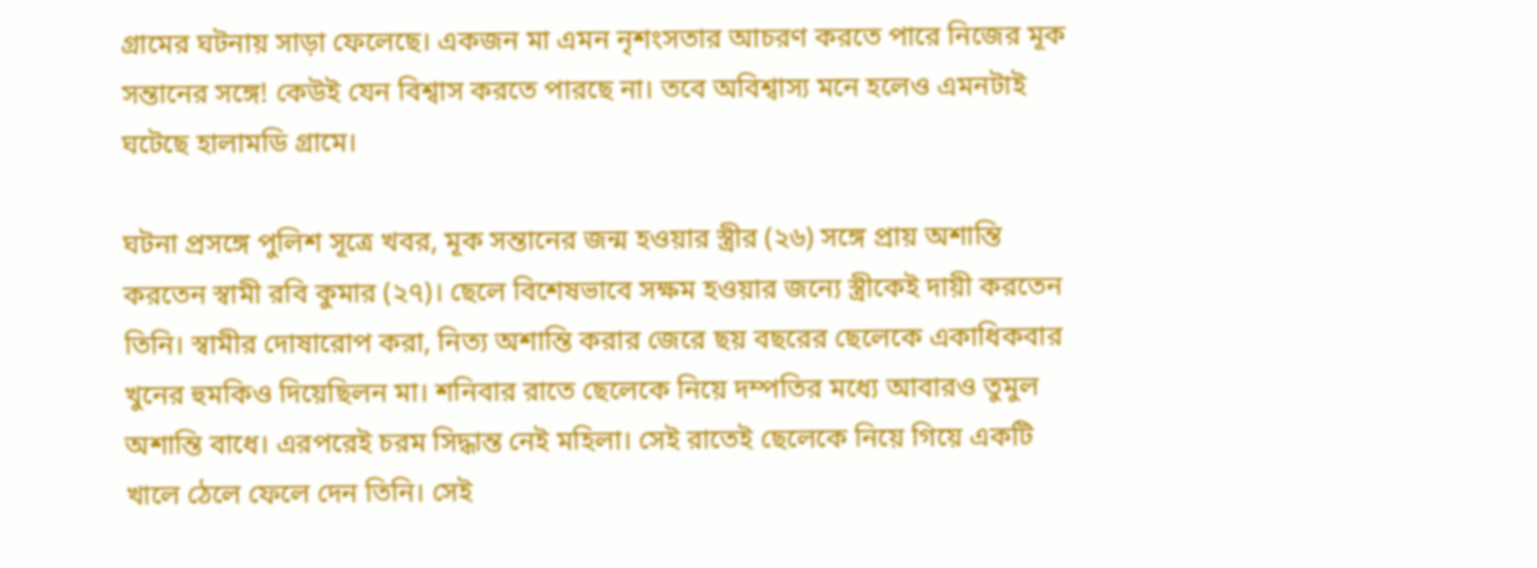গ্রামের ঘটনায় সাড়া ফেলেছে। একজন মা এমন নৃশংসতার আচরণ করতে পারে নিজের মূক সন্তানের সঙ্গে! কেউই যেন বিশ্বাস করতে পারছে না। তবে অবিশ্বাস্য মনে হলেও এমনটাই ঘটেছে হালামডি গ্রামে।

ঘটনা প্রসঙ্গে পুলিশ সূত্রে খবর, মূক সন্তানের জন্ম হওয়ার স্ত্রীর (২৬) সঙ্গে প্রায় অশান্তি করতেন স্বামী রবি কুমার (২৭)। ছেলে বিশেষভাবে সক্ষম হওয়ার জন্যে স্ত্রীকেই দায়ী করতেন তিনি। স্বামীর দোষারোপ করা, নিত্য অশান্তি করার জেরে ছয় বছরের ছেলেকে একাধিকবার খুনের হুমকিও দিয়েছিলন মা। শনিবার রাতে ছেলেকে নিয়ে দম্পতির মধ্যে আবারও তুমুল অশান্তি বাধে। এরপরেই চরম সিদ্ধান্ত নেই মহিলা। সেই রাতেই ছেলেকে নিয়ে গিয়ে একটি খালে ঠেলে ফেলে দেন তিনি। সেই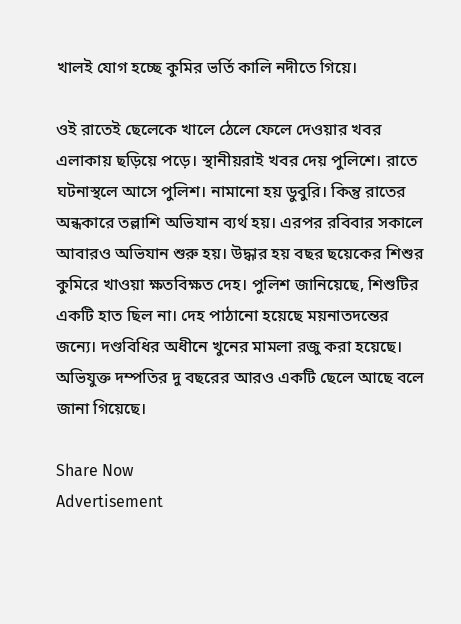খালই যোগ হচ্ছে কুমির ভর্তি কালি নদীতে গিয়ে।

ওই রাতেই ছেলেকে খালে ঠেলে ফেলে দেওয়ার খবর এলাকায় ছড়িয়ে পড়ে। স্থানীয়রাই খবর দেয় পুলিশে। রাতে ঘটনাস্থলে আসে পুলিশ। নামানো হয় ডুবুরি। কিন্তু রাতের অন্ধকারে তল্লাশি অভিযান ব্যর্থ হয়। এরপর রবিবার সকালে আবারও অভিযান শুরু হয়। উদ্ধার হয় বছর ছয়েকের শিশুর কুমিরে খাওয়া ক্ষতবিক্ষত দেহ। পুলিশ জানিয়েছে, শিশুটির একটি হাত ছিল না। দেহ পাঠানো হয়েছে ময়নাতদন্তের জন্যে। দণ্ডবিধির অধীনে খুনের মামলা রজু করা হয়েছে। অভিযুক্ত দম্পতির দু বছরের আরও একটি ছেলে আছে বলে জানা গিয়েছে।

Share Now
Advertisement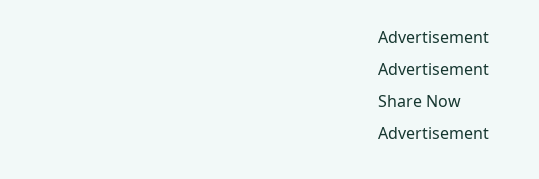Advertisement
Advertisement
Share Now
Advertisement